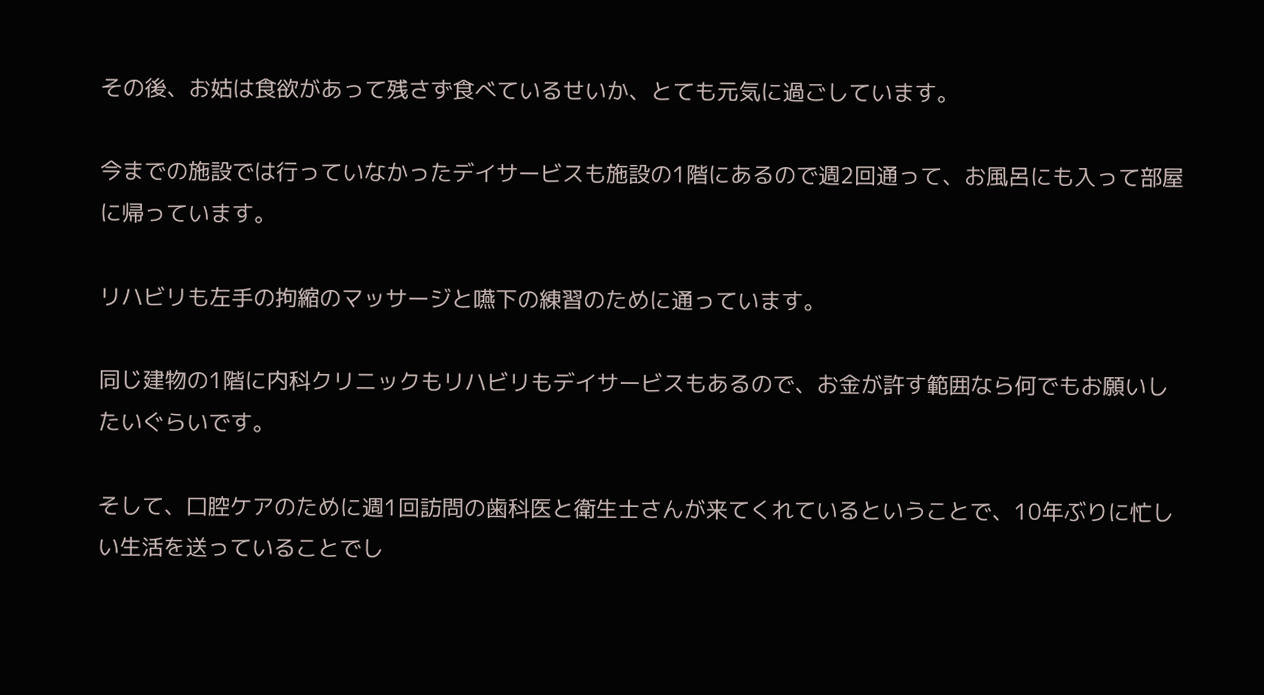その後、お姑は食欲があって残さず食べているせいか、とても元気に過ごしています。

今までの施設では行っていなかったデイサービスも施設の1階にあるので週2回通って、お風呂にも入って部屋に帰っています。

リハビリも左手の拘縮のマッサージと嚥下の練習のために通っています。

同じ建物の1階に内科クリニックもリハビリもデイサービスもあるので、お金が許す範囲なら何でもお願いしたいぐらいです。

そして、口腔ケアのために週1回訪問の歯科医と衛生士さんが来てくれているということで、10年ぶりに忙しい生活を送っていることでし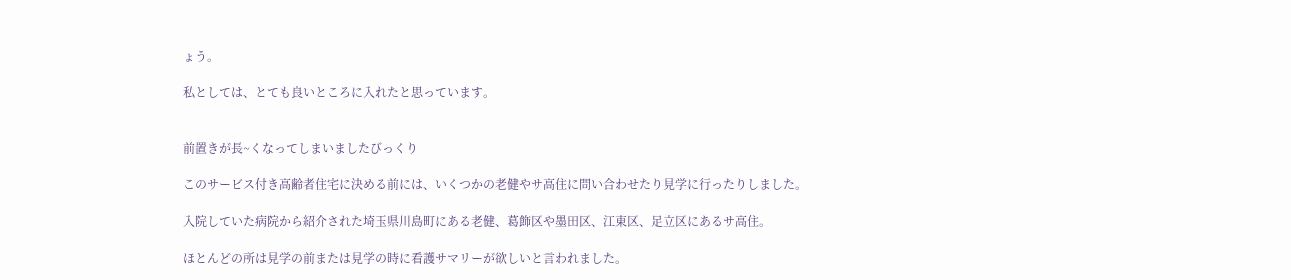ょう。

私としては、とても良いところに入れたと思っています。


前置きが長~くなってしまいましたびっくり

このサービス付き高齢者住宅に決める前には、いくつかの老健やサ高住に問い合わせたり見学に行ったりしました。

入院していた病院から紹介された埼玉県川島町にある老健、葛飾区や墨田区、江東区、足立区にあるサ高住。

ほとんどの所は見学の前または見学の時に看護サマリーが欲しいと言われました。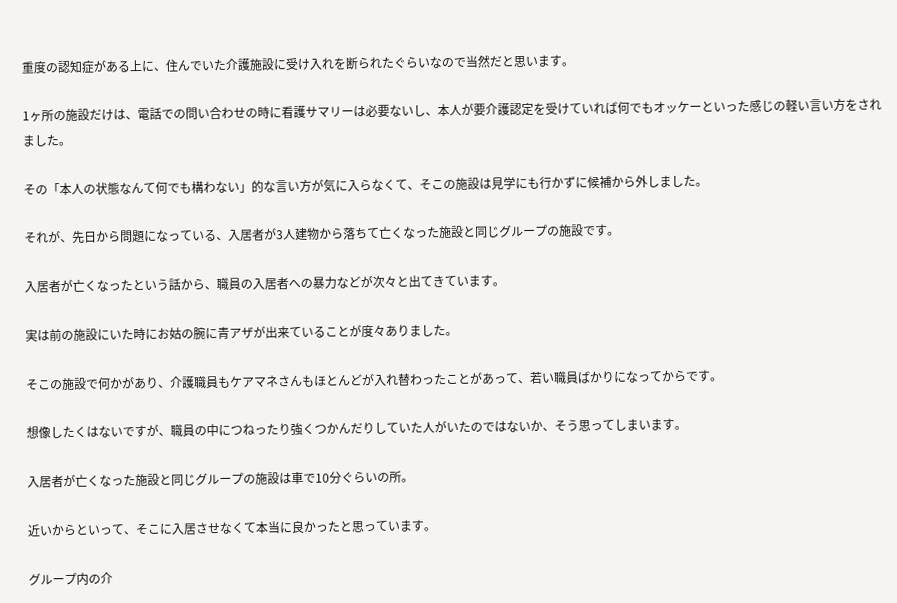重度の認知症がある上に、住んでいた介護施設に受け入れを断られたぐらいなので当然だと思います。

1ヶ所の施設だけは、電話での問い合わせの時に看護サマリーは必要ないし、本人が要介護認定を受けていれば何でもオッケーといった感じの軽い言い方をされました。

その「本人の状態なんて何でも構わない」的な言い方が気に入らなくて、そこの施設は見学にも行かずに候補から外しました。

それが、先日から問題になっている、入居者が3人建物から落ちて亡くなった施設と同じグループの施設です。

入居者が亡くなったという話から、職員の入居者への暴力などが次々と出てきています。

実は前の施設にいた時にお姑の腕に青アザが出来ていることが度々ありました。

そこの施設で何かがあり、介護職員もケアマネさんもほとんどが入れ替わったことがあって、若い職員ばかりになってからです。

想像したくはないですが、職員の中につねったり強くつかんだりしていた人がいたのではないか、そう思ってしまいます。

入居者が亡くなった施設と同じグループの施設は車で10分ぐらいの所。

近いからといって、そこに入居させなくて本当に良かったと思っています。

グループ内の介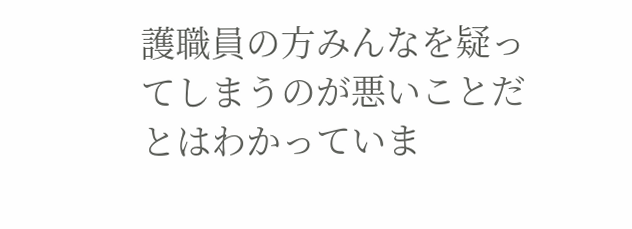護職員の方みんなを疑ってしまうのが悪いことだとはわかっていま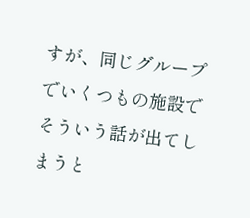すが、同じグループでいくつもの施設でそういう話が出てしまうと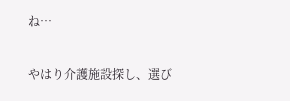ね…

やはり介護施設探し、選び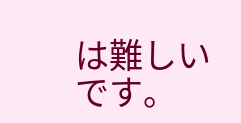は難しいです。